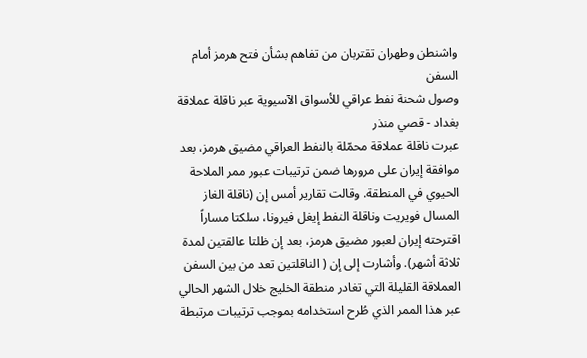واشنطن وطهران تقتربان من تفاهم بشأن فتح هرمز أمام السفن
وصول شحنة نفط عراقي للأسواق الآسيوية عبر ناقلة عملاقة
بغداد - قصي منذر
عبرت ناقلة عملاقة محمّلة بالنفط العراقي مضيق هرمز، بعد موافقة إيران على مرورها ضمن ترتيبات عبور ممر الملاحة الحيوي في المنطقة. وقالت تقارير أمس إن (ناقلة الغاز المسال فويريت وناقلة النفط إيغل فيرونا، سلكتا مساراً اقترحته إيران لعبور مضيق هرمز، بعد إن ظلتا عالقتين لمدة ثلاثة أشهر). وأشارت إلى إن ( الناقلتين تعد من بين السفن العملاقة القليلة التي تغادر منطقة الخليج خلال الشهر الحالي عبر هذا الممر الذي طُرح استخدامه بموجب ترتيبات مرتبطة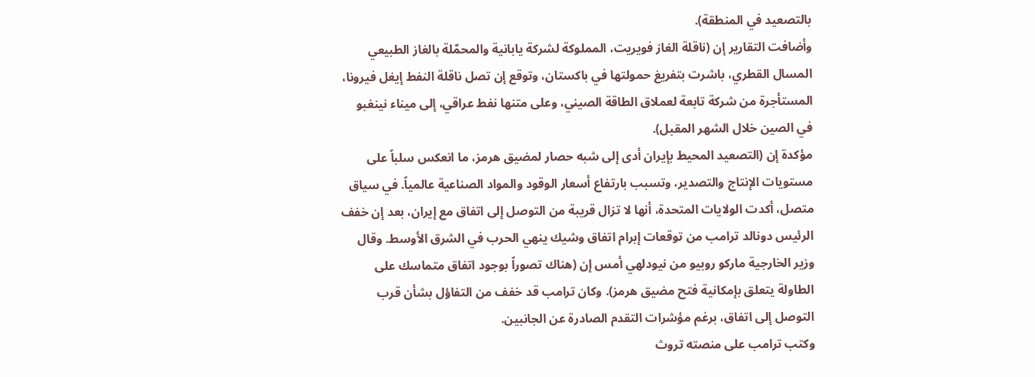بالتصعيد في المنطقة).
وأضافت التقارير إن (ناقلة الغاز فويريت، المملوكة لشركة يابانية والمحمّلة بالغاز الطبيعي المسال القطري، باشرت بتفريغ حمولتها في باكستان، وتوقع إن تصل ناقلة النفط إيغل فيرونا، المستأجرة من شركة تابعة لعملاق الطاقة الصيني، وعلى متنها نفط عراقي، إلى ميناء نينغبو في الصين خلال الشهر المقبل).
مؤكدة إن (التصعيد المحيط بإيران أدى إلى شبه حصار لمضيق هرمز، ما انعكس سلباً على مستويات الإنتاج والتصدير، وتسبب بارتفاع أسعار الوقود والمواد الصناعية عالمياً. في سياق متصل، أكدت الولايات المتحدة، أنها لا تزال قريبة من التوصل إلى اتفاق مع إيران، بعد إن خفف الرئيس دونالد ترامب من توقعات إبرام اتفاق وشيك ينهي الحرب في الشرق الأوسط. وقال وزير الخارجية ماركو روبيو من نيودلهي أمس إن (هناك تصوراً بوجود اتفاق متماسك على الطاولة يتعلق بإمكانية فتح مضيق هرمز). وكان ترامب قد خفف من التفاؤل بشأن قرب التوصل إلى اتفاق، برغم مؤشرات التقدم الصادرة عن الجانبين.
وكتب ترامب على منصته تروث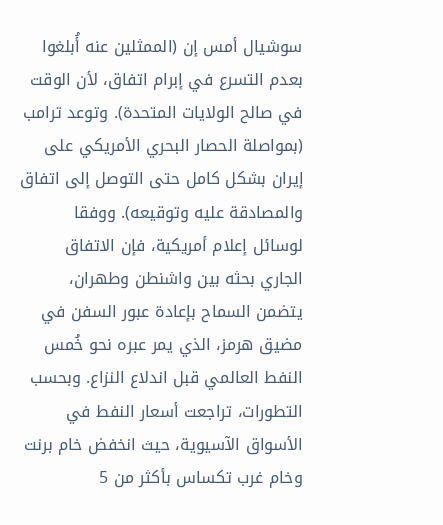سوشيال أمس إن (الممثلين عنه أُبلغوا بعدم التسرع في إبرام اتفاق، لأن الوقت في صالح الولايات المتحدة). وتوعد ترامب (بمواصلة الحصار البحري الأمريكي على إيران بشكل كامل حتى التوصل إلى اتفاق والمصادقة عليه وتوقيعه). ووفقا لوسائل إعلام أمريكية، فإن الاتفاق الجاري بحثه بين واشنطن وطهران، يتضمن السماح بإعادة عبور السفن في مضيق هرمز، الذي يمر عبره نحو خُمس النفط العالمي قبل اندلاع النزاع. وبحسب التطورات، تراجعت أسعار النفط في الأسواق الآسيوية، حيث انخفض خام برنت وخام غرب تكساس بأكثر من 5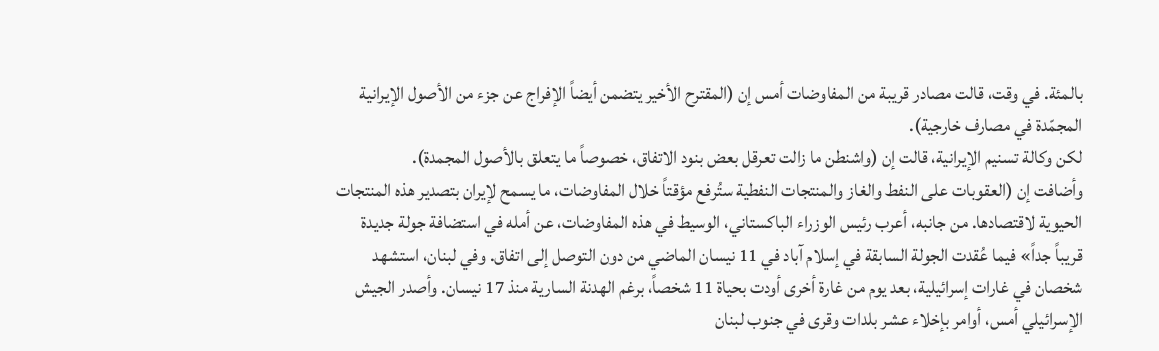بالمئة. في وقت، قالت مصادر قريبة من المفاوضات أمس إن (المقترح الأخير يتضمن أيضاً الإفراج عن جزء من الأصول الإيرانية المجمّدة في مصارف خارجية).
لكن وكالة تسنيم الإيرانية، قالت إن (واشنطن ما زالت تعرقل بعض بنود الاتفاق، خصوصاً ما يتعلق بالأصول المجمدة).
وأضافت إن (العقوبات على النفط والغاز والمنتجات النفطية ستُرفع مؤقتاً خلال المفاوضات، ما يسمح لإيران بتصدير هذه المنتجات الحيوية لاقتصادها. من جانبه، أعرب رئيس الوزراء الباكستاني، الوسيط في هذه المفاوضات، عن أمله في استضافة جولة جديدة قريباً جداً» فيما عُقدت الجولة السابقة في إسلام آباد في 11 نيسان الماضي من دون التوصل إلى اتفاق. وفي لبنان، استشهد شخصان في غارات إسرائيلية، بعد يوم من غارة أخرى أودت بحياة 11 شخصاً، برغم الهدنة السارية منذ 17 نيسان. وأصدر الجيش الإسرائيلي أمس، أوامر بإخلاء عشر بلدات وقرى في جنوب لبنان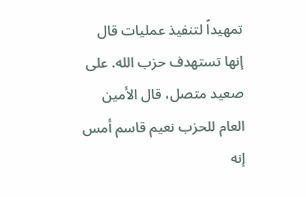تمهيداً لتنفيذ عمليات قال إنها تستهدف حزب الله. على صعيد متصل، قال الأمين العام للحزب نعيم قاسم أمس إنه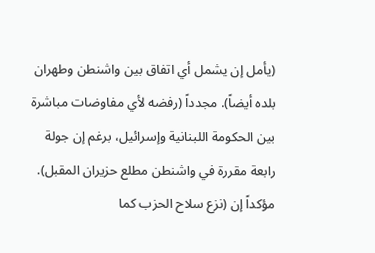(يأمل إن يشمل أي اتفاق بين واشنطن وطهران بلده أيضاً). مجدداً (رفضه لأي مفاوضات مباشرة بين الحكومة اللبنانية وإسرائيل، برغم إن جولة رابعة مقررة في واشنطن مطلع حزيران المقبل). مؤكداً إن (نزع سلاح الحزب كما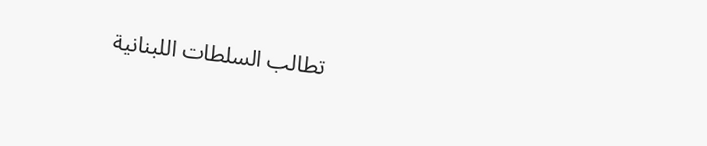تطالب السلطات اللبنانية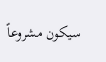سيكون مشروعاً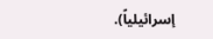إسرائيلياً).